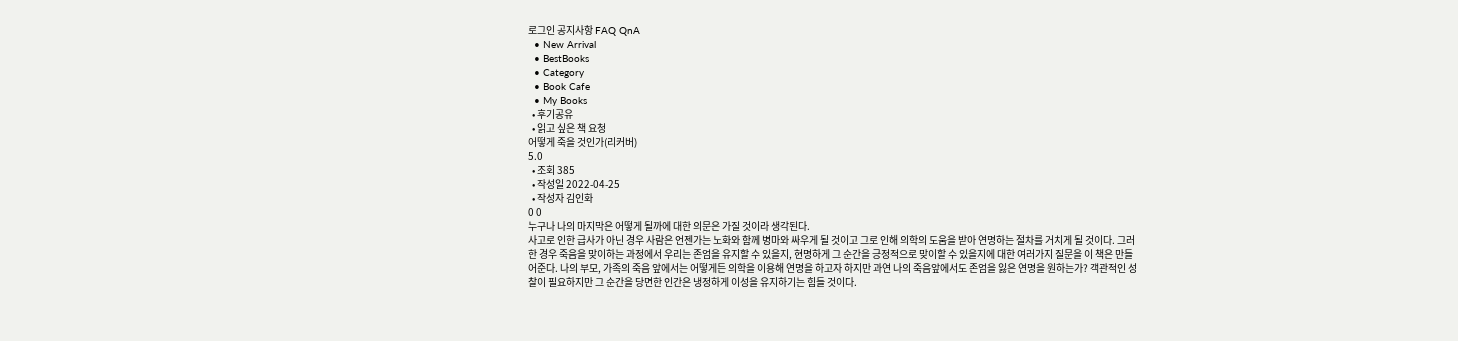로그인 공지사항 FAQ QnA
  • New Arrival
  • BestBooks
  • Category
  • Book Cafe
  • My Books
  • 후기공유
  • 읽고 싶은 책 요청
어떻게 죽을 것인가(리커버)
5.0
  • 조회 385
  • 작성일 2022-04-25
  • 작성자 김인화
0 0
누구나 나의 마지막은 어떻게 될까에 대한 의문은 가질 것이라 생각된다.
사고로 인한 급사가 아닌 경우 사람은 언젠가는 노화와 함께 병마와 싸우게 될 것이고 그로 인해 의학의 도움을 받아 연명하는 절차를 거치게 될 것이다. 그러한 경우 죽음을 맞이하는 과정에서 우리는 존엄을 유지할 수 있을지, 현명하게 그 순간을 긍정적으로 맞이할 수 있을지에 대한 여러가지 질문을 이 책은 만들어준다. 나의 부모, 가족의 죽음 앞에서는 어떻게든 의학을 이용해 연명을 하고자 하지만 과연 나의 죽음앞에서도 존엄을 잃은 연명을 원하는가? 객관적인 성찰이 필요하지만 그 순간을 당면한 인간은 냉정하게 이성을 유지하기는 힘들 것이다.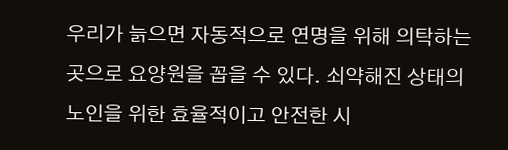우리가 늙으면 자동적으로 연명을 위해 의탁하는 곳으로 요양원을 꼽을 수 있다. 쇠약해진 상태의 노인을 위한 효율적이고 안전한 시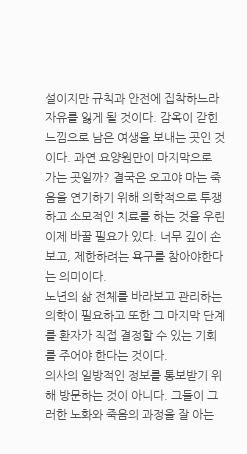설이지만 규칙과 안전에 집착하느라 자유를 잃게 될 것이다. 감옥이 갇힌 느낌으로 남은 여생을 보내는 곳인 것이다. 과연 요양원만이 마지막으로 가는 곳일까? 결국은 오고야 마는 죽음을 연기하기 위해 의학적으로 투쟁하고 소모적인 치료를 하는 것을 우린 이제 바꿀 필요가 있다. 너무 깊이 손보고, 제한하려는 욕구를 참아야한다는 의미이다.
노년의 삶 전체를 바라보고 관리하는 의학이 필요하고 또한 그 마지막 단계를 환자가 직접 결정할 수 있는 기회를 주어야 한다는 것이다.
의사의 일방적인 정보를 통보받기 위해 방문하는 것이 아니다. 그들이 그러한 노화와 죽음의 과정을 잘 아는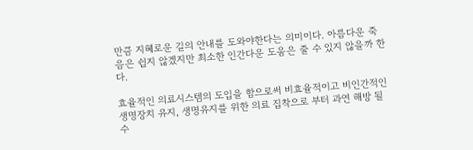만큼 지혜로운 길의 안내를 도와야한다는 의미이다. 아름다운 죽음은 쉽지 않겠지만 최소한 인간다운 도움은 줄 수 있지 않을까 한다.

효율적인 의료시스템의 도입을 함으로써 비효율적이고 비인간적인 생명장치 유지, 생명유지를 위한 의료 집착으로 부터 과연 해방 될 수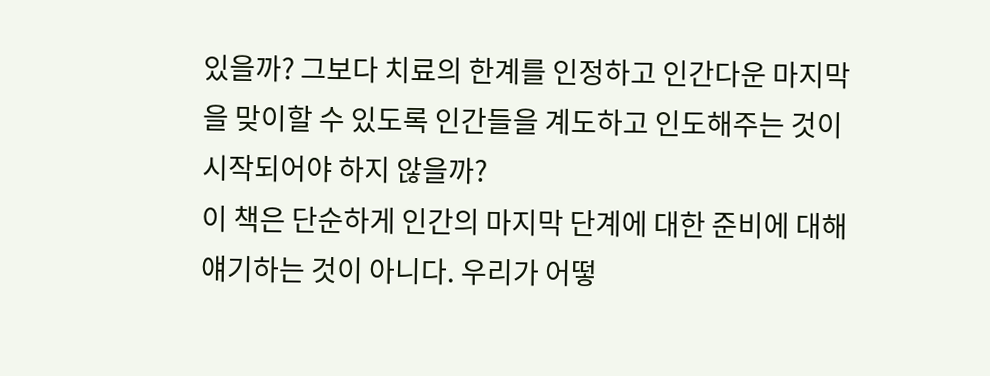있을까? 그보다 치료의 한계를 인정하고 인간다운 마지막을 맞이할 수 있도록 인간들을 계도하고 인도해주는 것이 시작되어야 하지 않을까?
이 책은 단순하게 인간의 마지막 단계에 대한 준비에 대해 얘기하는 것이 아니다. 우리가 어떻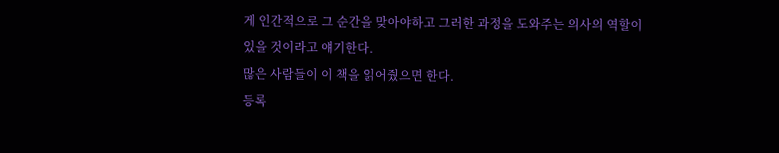게 인간적으로 그 순간을 맞아야하고 그러한 과정을 도와주는 의사의 역할이 있을 것이라고 얘기한다.
많은 사람들이 이 책을 읽어줬으면 한다.
등록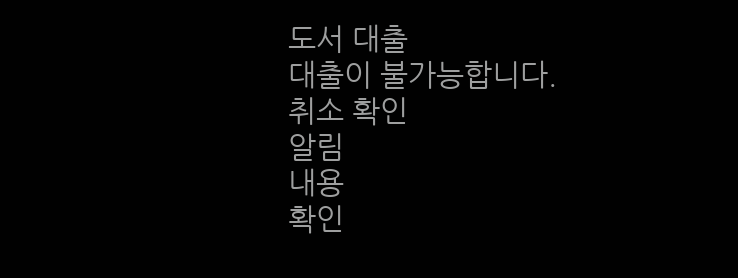도서 대출
대출이 불가능합니다.
취소 확인
알림
내용
확인